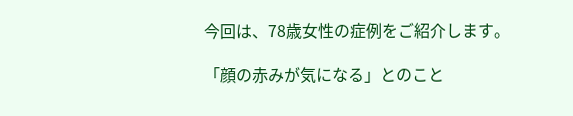今回は、78歳女性の症例をご紹介します。

「顔の赤みが気になる」とのこと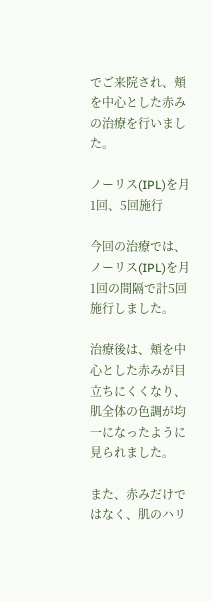でご来院され、頬を中心とした赤みの治療を行いました。

ノーリス(IPL)を月1回、5回施行

今回の治療では、ノーリス(IPL)を月1回の間隔で計5回施行しました。

治療後は、頬を中心とした赤みが目立ちにくくなり、肌全体の色調が均一になったように見られました。

また、赤みだけではなく、肌のハリ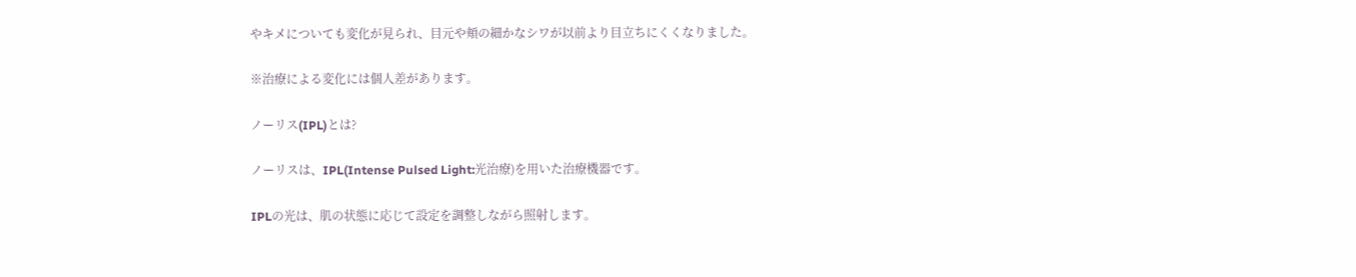やキメについても変化が見られ、目元や頬の細かなシワが以前より目立ちにくくなりました。

※治療による変化には個人差があります。

ノーリス(IPL)とは?

ノーリスは、IPL(Intense Pulsed Light:光治療)を用いた治療機器です。

IPLの光は、肌の状態に応じて設定を調整しながら照射します。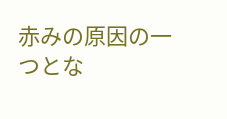赤みの原因の一つとな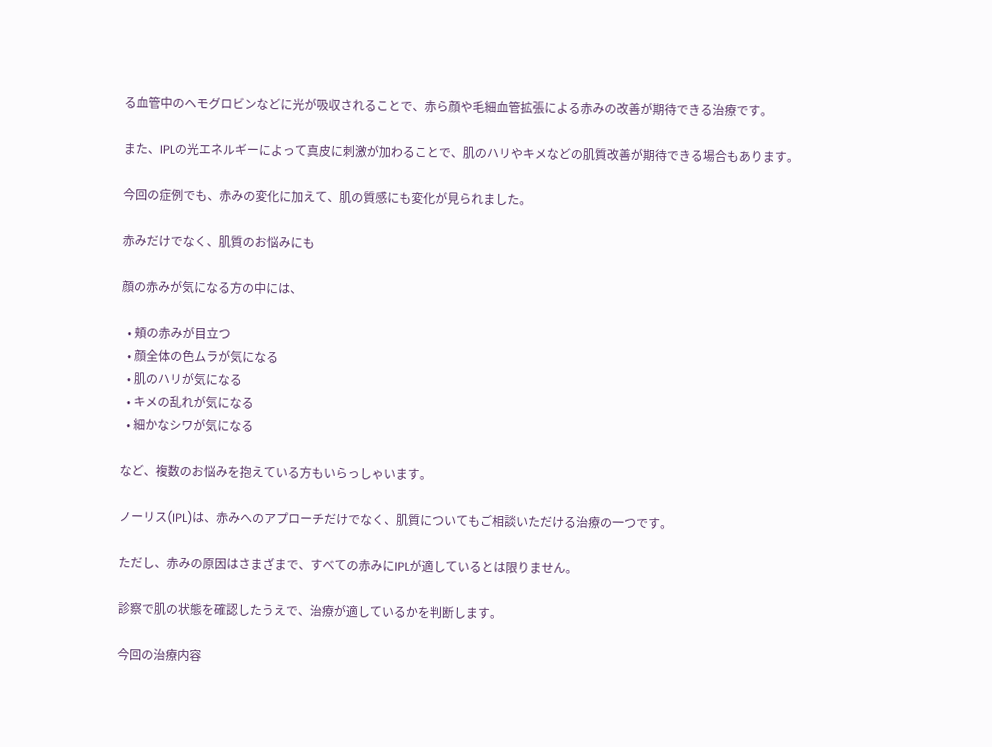る血管中のヘモグロビンなどに光が吸収されることで、赤ら顔や毛細血管拡張による赤みの改善が期待できる治療です。

また、IPLの光エネルギーによって真皮に刺激が加わることで、肌のハリやキメなどの肌質改善が期待できる場合もあります。

今回の症例でも、赤みの変化に加えて、肌の質感にも変化が見られました。

赤みだけでなく、肌質のお悩みにも

顔の赤みが気になる方の中には、

  • 頬の赤みが目立つ
  • 顔全体の色ムラが気になる
  • 肌のハリが気になる
  • キメの乱れが気になる
  • 細かなシワが気になる

など、複数のお悩みを抱えている方もいらっしゃいます。

ノーリス(IPL)は、赤みへのアプローチだけでなく、肌質についてもご相談いただける治療の一つです。

ただし、赤みの原因はさまざまで、すべての赤みにIPLが適しているとは限りません。

診察で肌の状態を確認したうえで、治療が適しているかを判断します。

今回の治療内容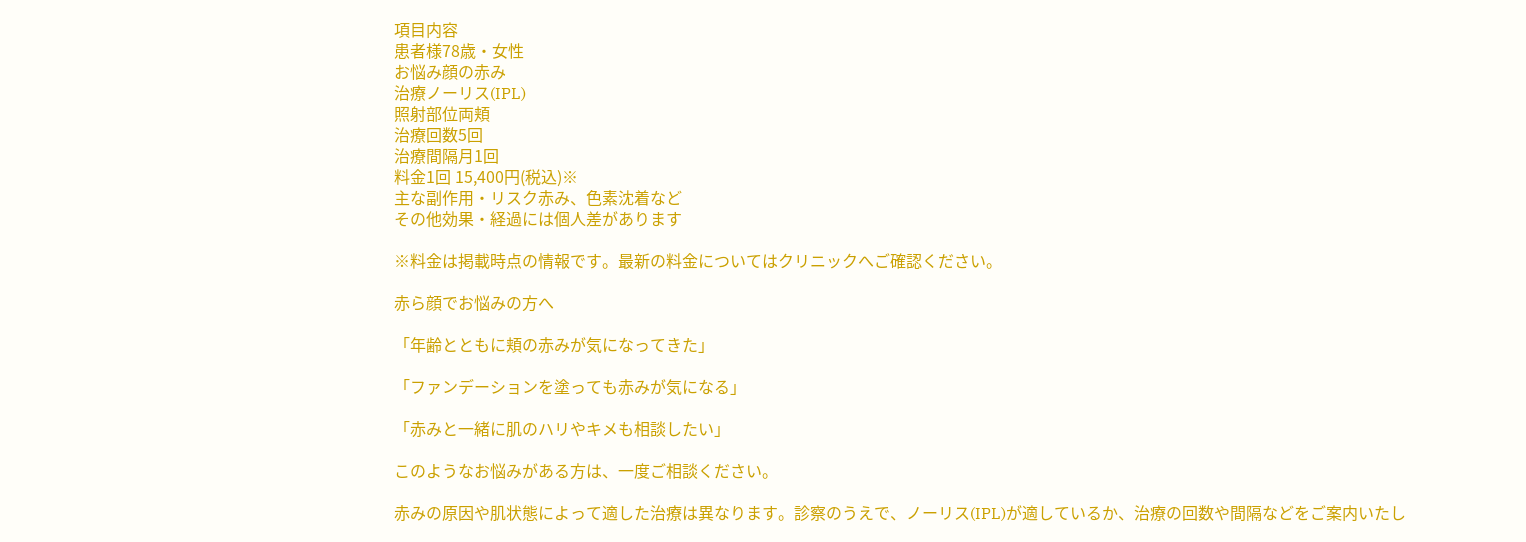項目内容
患者様78歳・女性
お悩み顔の赤み
治療ノーリス(IPL)
照射部位両頬
治療回数5回
治療間隔月1回
料金1回 15,400円(税込)※
主な副作用・リスク赤み、色素沈着など
その他効果・経過には個人差があります

※料金は掲載時点の情報です。最新の料金についてはクリニックへご確認ください。

赤ら顔でお悩みの方へ

「年齢とともに頬の赤みが気になってきた」

「ファンデーションを塗っても赤みが気になる」

「赤みと一緒に肌のハリやキメも相談したい」

このようなお悩みがある方は、一度ご相談ください。

赤みの原因や肌状態によって適した治療は異なります。診察のうえで、ノーリス(IPL)が適しているか、治療の回数や間隔などをご案内いたし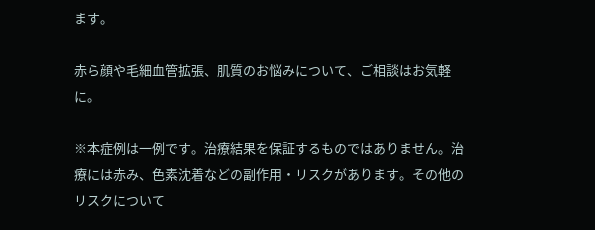ます。

赤ら顔や毛細血管拡張、肌質のお悩みについて、ご相談はお気軽に。

※本症例は一例です。治療結果を保証するものではありません。治療には赤み、色素沈着などの副作用・リスクがあります。その他のリスクについて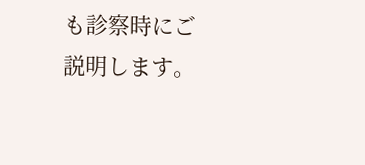も診察時にご説明します。